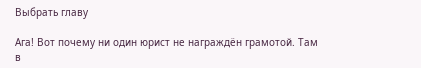Выбрать главу

Ага! Вот почему ни один юрист не награждён грамотой. Там в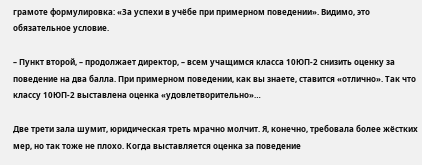грамоте формулировка: «За успехи в учёбе при примерном поведении». Видимо, это обязательное условие.

– Пункт второй, – продолжает директор, – всем учащимся класса 10ЮП-2 снизить оценку за поведение на два балла. При примерном поведении, как вы знаете, ставится «отлично». Так что классу 10ЮП-2 выставлена оценка «удовлетворительно»…

Две трети зала шумит, юридическая треть мрачно молчит. Я, конечно, требовала более жёстких мер, но так тоже не плохо. Когда выставляется оценка за поведение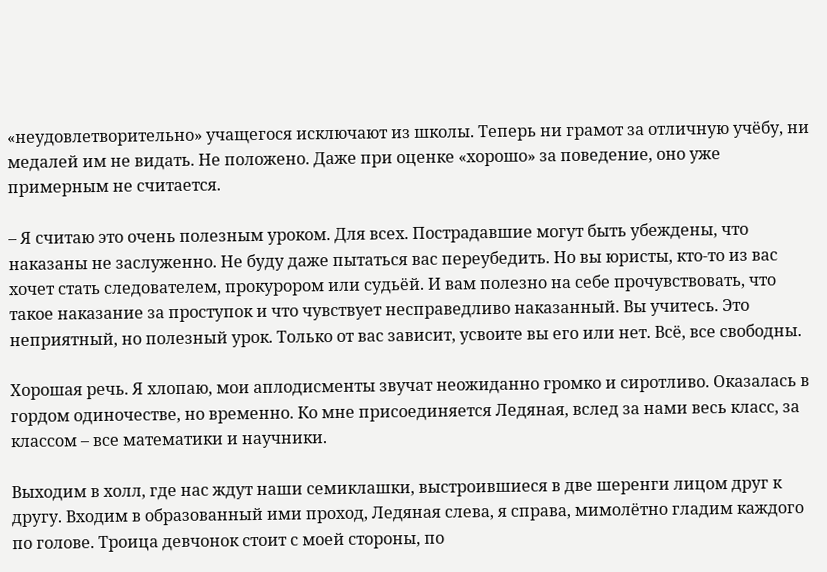«неудовлетворительно» учащегося исключают из школы. Теперь ни грамот за отличную учёбу, ни медалей им не видать. Не положено. Даже при оценке «хорошо» за поведение, оно уже примерным не считается.

– Я считаю это очень полезным уроком. Для всех. Пострадавшие могут быть убеждены, что наказаны не заслуженно. Не буду даже пытаться вас переубедить. Но вы юристы, кто-то из вас хочет стать следователем, прокурором или судьёй. И вам полезно на себе прочувствовать, что такое наказание за проступок и что чувствует несправедливо наказанный. Вы учитесь. Это неприятный, но полезный урок. Только от вас зависит, усвоите вы его или нет. Всё, все свободны.

Хорошая речь. Я хлопаю, мои аплодисменты звучат неожиданно громко и сиротливо. Оказалась в гордом одиночестве, но временно. Ко мне присоединяется Ледяная, вслед за нами весь класс, за классом – все математики и научники.

Выходим в холл, где нас ждут наши семиклашки, выстроившиеся в две шеренги лицом друг к другу. Входим в образованный ими проход, Ледяная слева, я справа, мимолётно гладим каждого по голове. Троица девчонок стоит с моей стороны, по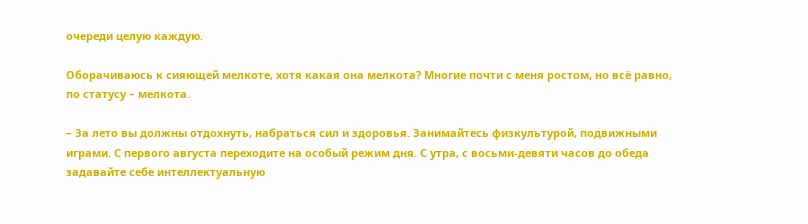очереди целую каждую.

Оборачиваюсь к сияющей мелкоте, хотя какая она мелкота? Многие почти с меня ростом, но всё равно, по статусу – мелкота.

– За лето вы должны отдохнуть, набраться сил и здоровья. Занимайтесь физкультурой, подвижными играми. С первого августа переходите на особый режим дня. С утра, с восьми-девяти часов до обеда задавайте себе интеллектуальную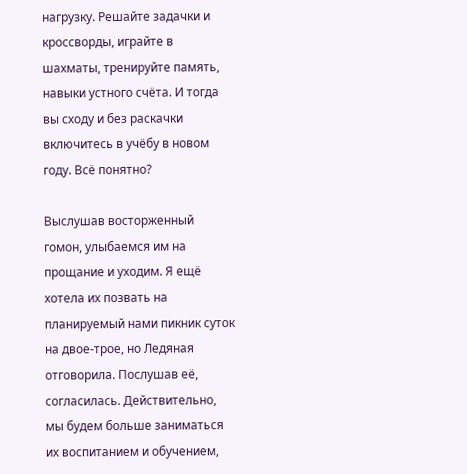нагрузку. Решайте задачки и кроссворды, играйте в шахматы, тренируйте память, навыки устного счёта. И тогда вы сходу и без раскачки включитесь в учёбу в новом году. Всё понятно?

Выслушав восторженный гомон, улыбаемся им на прощание и уходим. Я ещё хотела их позвать на планируемый нами пикник суток на двое-трое, но Ледяная отговорила. Послушав её, согласилась. Действительно, мы будем больше заниматься их воспитанием и обучением,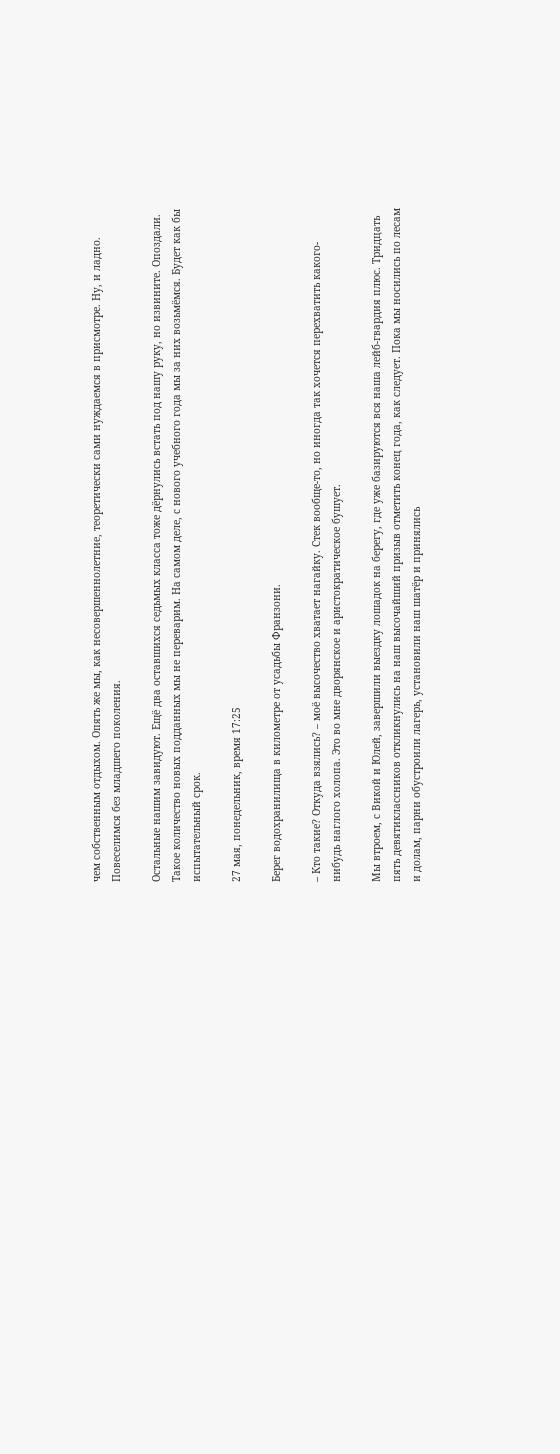чем собственным отдыхом. Опять же мы, как несовершеннолетние, теоретически сами нуждаемся в присмотре. Ну, и ладно. Повеселимся без младшего поколения.

Остальные нашим завидуют. Ещё два оставшихся седьмых класса тоже дёрнулись встать под нашу руку, но извините. Опоздали. Такое количество новых подданных мы не переварим. На самом деле, с нового учебного года мы за них возьмёмся. Будет как бы испытательный срок.

27 мая, понедельник, время 17:25

Берег водохранилища в километре от усадьбы Франзони.

– Кто такие? Откуда взялись? – моё высочество хватает нагайку. Стек вообще-то, но иногда так хочется перехватить какого-нибудь наглого холопа. Это во мне дворянское и аристократическое бушует.

Мы втроем, с Викой и Юлей, завершили выездку лошадок на берегу, где уже базируются вся наша лейб-гвардия плюс. Тридцать пять девятиклассников откликнулись на наш высочайший призыв отметить конец года, как следует. Пока мы носились по лесам и долам, парни обустроили лагерь, установили наш шатёр и принялись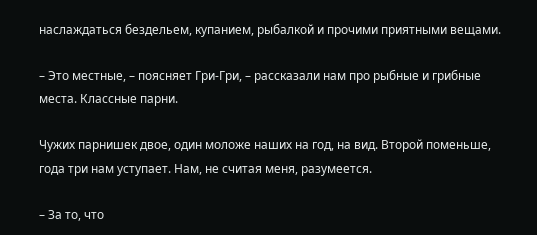наслаждаться бездельем, купанием, рыбалкой и прочими приятными вещами.

– Это местные, – поясняет Гри-Гри, – рассказали нам про рыбные и грибные места. Классные парни.

Чужих парнишек двое, один моложе наших на год, на вид. Второй поменьше, года три нам уступает. Нам, не считая меня, разумеется.

– За то, что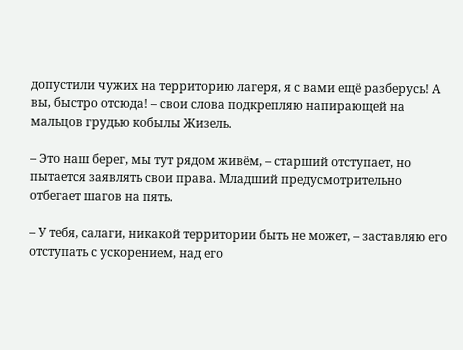допустили чужих на территорию лагеря, я с вами ещё разберусь! А вы, быстро отсюда! – свои слова подкрепляю напирающей на мальцов грудью кобылы Жизель.

– Это наш берег, мы тут рядом живём, – старший отступает, но пытается заявлять свои права. Младший предусмотрительно отбегает шагов на пять.

– У тебя, салаги, никакой территории быть не может, – заставляю его отступать с ускорением, над его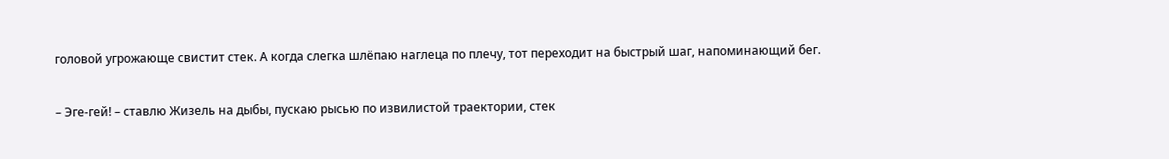головой угрожающе свистит стек. А когда слегка шлёпаю наглеца по плечу, тот переходит на быстрый шаг, напоминающий бег.

– Эге-гей! – ставлю Жизель на дыбы, пускаю рысью по извилистой траектории, стек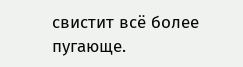свистит всё более пугающе.